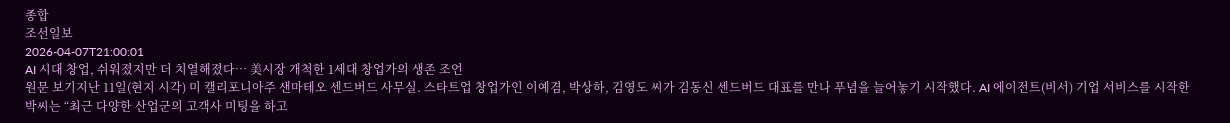종합
조선일보
2026-04-07T21:00:01
AI 시대 창업, 쉬워졌지만 더 치열해졌다… 美시장 개척한 1세대 창업가의 생존 조언
원문 보기지난 11일(현지 시각) 미 캘리포니아주 샌마테오 센드버드 사무실. 스타트업 창업가인 이예겸, 박상하, 김영도 씨가 김동신 센드버드 대표를 만나 푸념을 늘어놓기 시작했다. AI 에이전트(비서) 기업 서비스를 시작한 박씨는 “최근 다양한 산업군의 고객사 미팅을 하고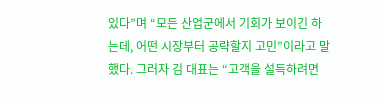있다”며 “모든 산업군에서 기회가 보이긴 하는데, 어떤 시장부터 공략할지 고민”이라고 말했다. 그러자 김 대표는 “고객을 설득하려면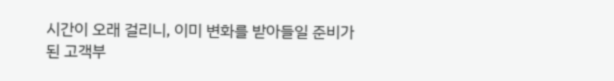시간이 오래 걸리니, 이미 변화를 받아들일 준비가 된 고객부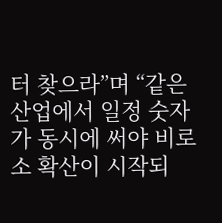터 찾으라”며 “같은 산업에서 일정 숫자가 동시에 써야 비로소 확산이 시작되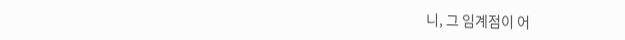니, 그 임계점이 어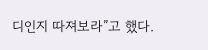디인지 따져보라”고 했다.